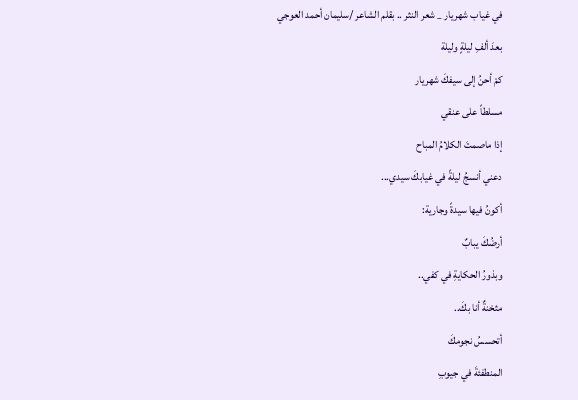في غياب شهريار _ شعر النثر .. بقلم الشاعر /سليمان أحمد العوجي
بعدَ ألفِ ليلةٍ وليلة
كمْ أحنُ إلى سيفكَ شهريار
مسلطاً على عنقي
إذا ماصمتَ الكلامُ المباح
دعني أنسجُ ليلةً في غيابكَ سيدي...
أكونُ فيها سيدةً وجارية:
أرضُكَ يبابٌ
وبذورُ الحكايةِ في كفي..
مثخنةٌ أنا بكَ..
أتحسسُ نجومكَ
المنطفئةَ في جيوبِ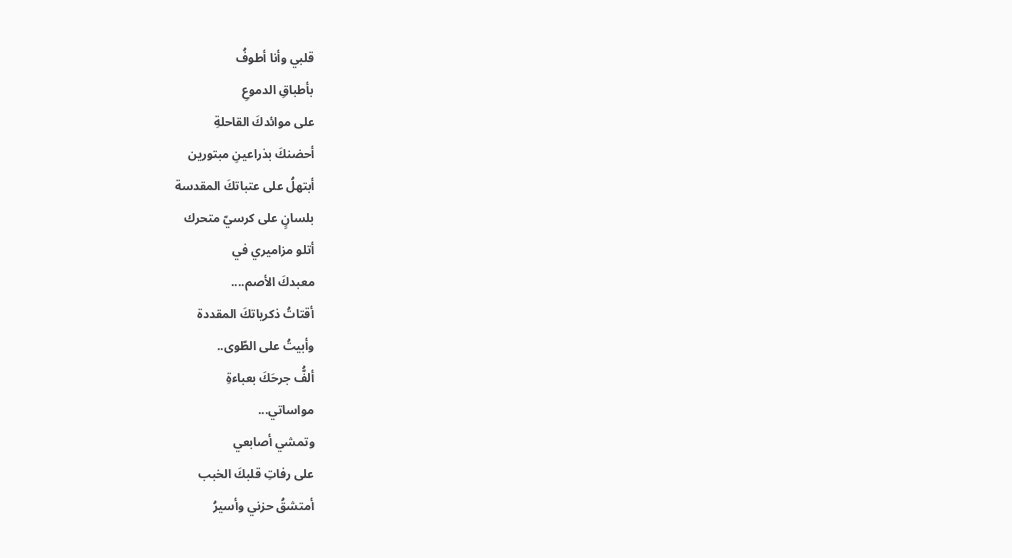قلبي وأنا أطوفُ
بأطباقِ الدموعِ
على موائدكَ القاحلةِ
أحضنكَ بذراعينِ مبتورين
أبتهلُ على عتباتكَ المقدسة
بلسانٍ على كرسيّ متحرك
أتلو مزاميري في
معبدكَ الأصم....
أقتاتُ ذكرياتكَ المقددة
وأبيتُ على الطّوى..
ألفُّ جرحَكَ بعباءةِ
مواساتي...
وتمشي أصابعي
على رفاتِ قلبكَ الخبب
أمتشقُ حزني وأسيرُ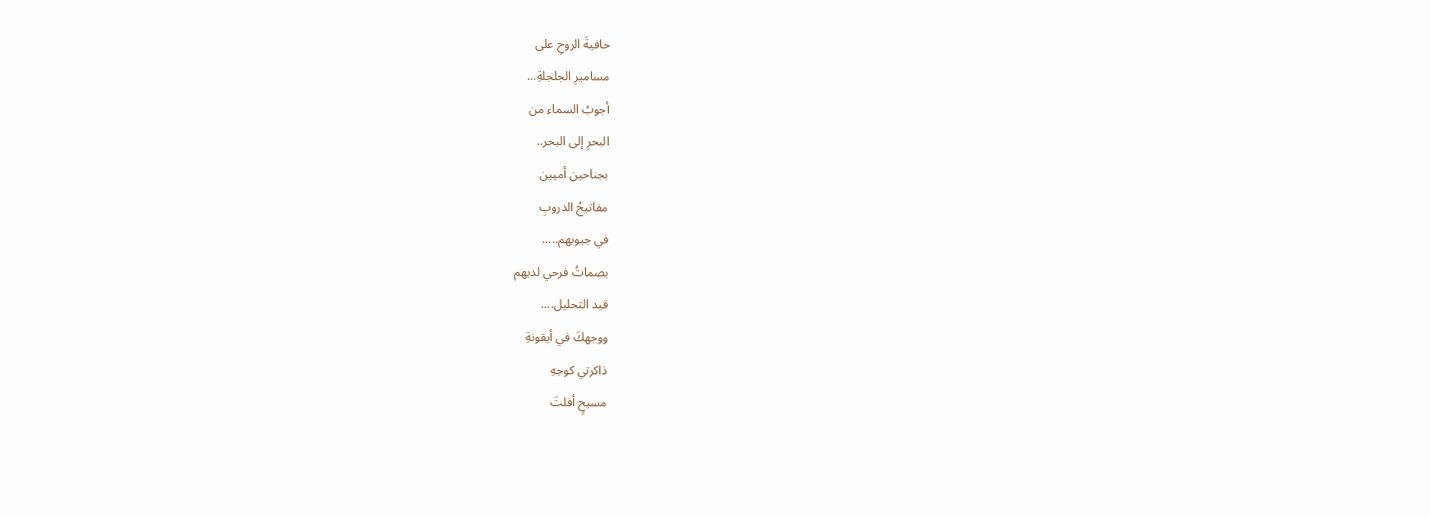حافيةَ الروحِ على
مساميرِ الجلجلةِ...
أجوبُ السماء من
البحرِ إلى البحر..
بجناحين أميين
مفاتيحُ الدروبِ
في جيوبهم.....
بصماتُ فرحي لديهم
قيد التحليل....
ووجهكَ في أيقونةِ
ذاكرتي كوجهِ
مسيحٍ أفلتَ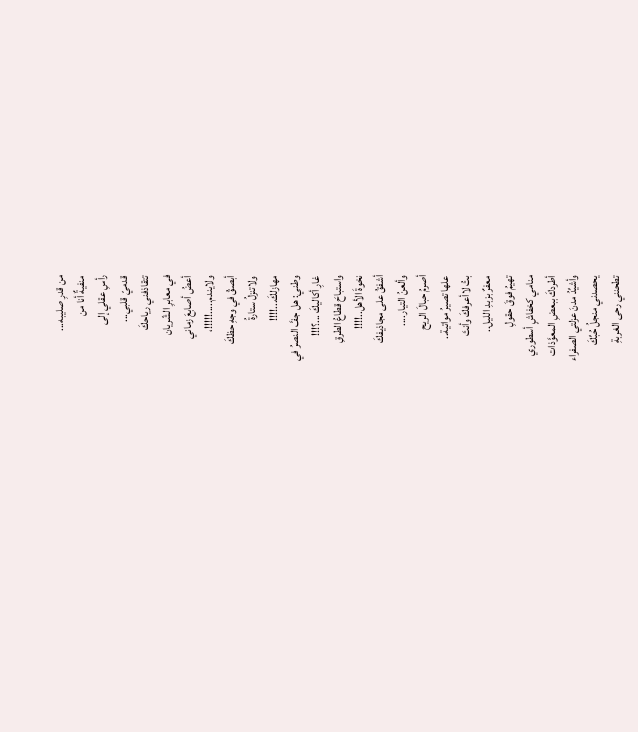من قدرِ صليبه...
منفيةٌ أنا من
رأسِ عقلي إلى
قدميّ قلبي...
تتقاذفني رياحكَ
في معابرِ الشّريان
أعضُ أصابعَ زماني
ولايندم.....!!!!!،
أبصقُ في وجهِ حظكَ
ولاتنزلُ ستارةُ
مهازلكَ...!!!!
وطني: هل جفَّ النصرُ في
غارِ أكاليكَ ...؟!!!
واستباحَ قطاعُ الطرقِ
نخوةَ الأهل..!!!!
أشفقُ على مجاذيفكَ
وألعنُ التيار....
أصرمُ حبالَ الريح
علها تصيرُ مواتية..
بتُ لاأعرفكَ وأنتَ
معفرٌ بزبدِ الليل..
تهيمُ فوقَ حقولِ
منامي كخفاشٍ أسطوري
أطردكَ ببعضِ المعوَّذات
وأشيِّدُ مدنَ عزلتي الصفراء
يحصدني منجلُ حُبِّكَ
تطحنني رحى الغربةِ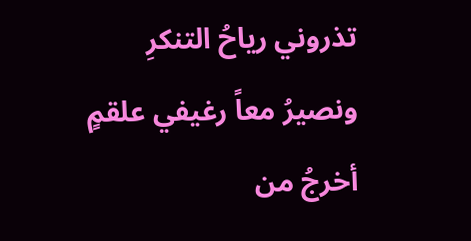تذروني رياحُ التنكرِ
ونصيرُ معاً رغيفي علقمٍ
أخرجُ من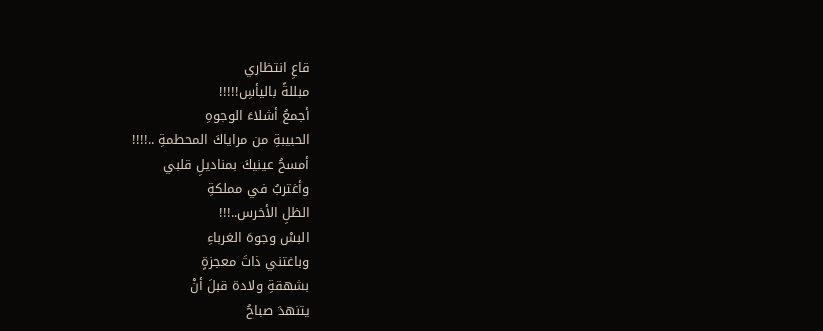قاعِ انتظاري
مبللةً باليأسِ!!!!!
أجمعُ أشلاءَ الوجوهِ
الحبيبةِ من مراياكَ المحطمةِ ..!!!!
أمسحُ عينيكَ بمناديلِ قلبي
وأغتربُ في مملكةِ
الظلِ الأخرس..!!!
البسْ وجوهَ الغرباءِ
وباغتني ذاتَ معجزةٍ
بشهقةِ ولادة قبلَ أنْ
يتنهدَ صباحُ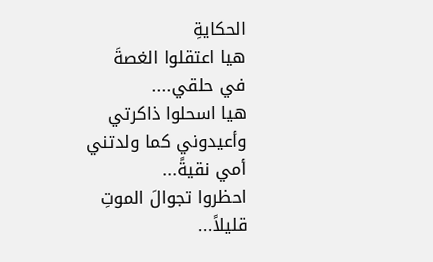الحكايةِ
هيا اعتقلوا الغصةَ
في حلقي....
هيا اسحلوا ذاكرتي
وأعيدوني كما ولدتني
أمي نقيةً...
احظروا تجوالَ الموتِ
قليلاً...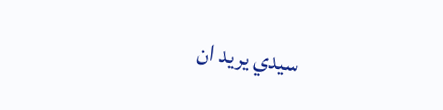سيدي يريد ان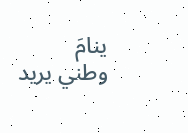ينامَ
وطني يريد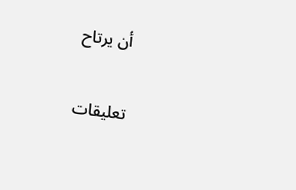أن يرتاح

تعليقات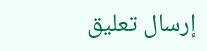إرسال تعليق